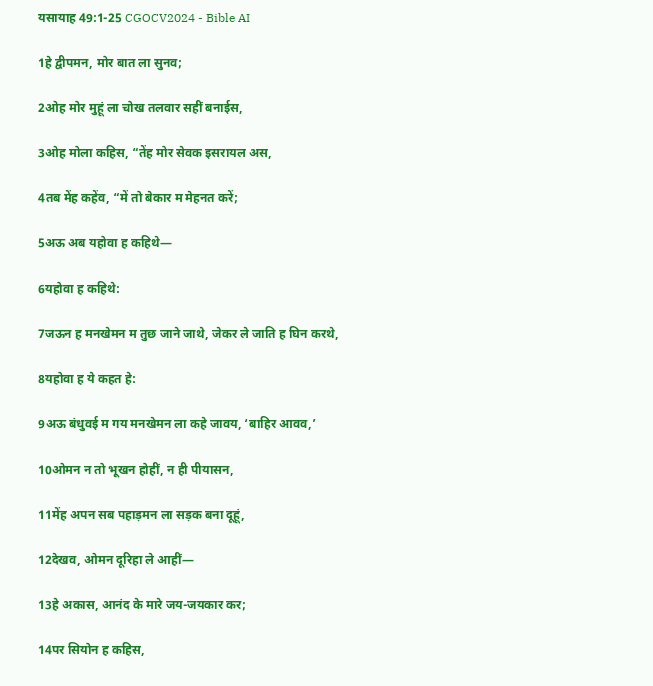यसायाह 49:1-25 CGOCV2024 - Bible AI

1हे द्वीपमन, मोर बात ला सुनव;

2ओह मोर मुहूं ला चोख तलवार सहीं बनाईस,

3ओह मोला कहिस, “तेंह मोर सेवक इसरायल अस,

4तब मेंह कहेंव, “में तो बेकार म मेहनत करें;

5अऊ अब यहोवा ह कहिथे—

6यहोवा ह कहिथे:

7जऊन ह मनखेमन म तुछ जाने जाथे, जेकर ले जाति ह घिन करथे,

8यहोवा ह ये कहत हे:

9अऊ बंधुवई म गय मनखेमन ला कहे जावय, ‘बाहिर आवव,’

10ओमन न तो भूखन होहीं, न ही पीयासन,

11मेंह अपन सब पहाड़मन ला सड़क बना दूहूं,

12देखव, ओमन दूरिहा ले आहीं—

13हे अकास, आनंद के मारे जय-जयकार कर;

14पर सियोन ह कहिस,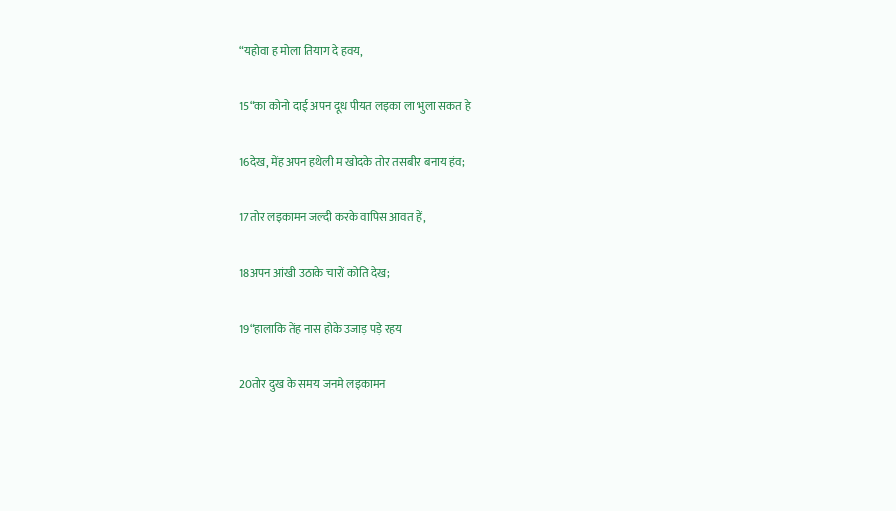“यहोवा ह मोला तियाग दे हवय,

15“का कोनो दाई अपन दूध पीयत लइका ला भुला सकत हे

16देख, मेंह अपन हथेली म खोदके तोर तसबीर बनाय हंव;

17तोर लइकामन जल्दी करके वापिस आवत हें,

18अपन आंखी उठाके चारों कोति देख;

19“हालाकि तेंह नास होके उजाड़ पड़े रहय

20तोर दुख के समय जनमे लइकामन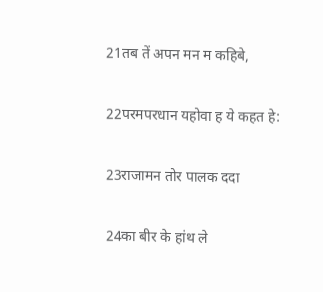21तब तें अपन मन म कहिबे,

22परमपरधान यहोवा ह ये कहत हे:

23राजामन तोर पालक ददा

24का बीर के हांथ ले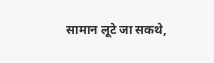सामान लूटे जा सकथे,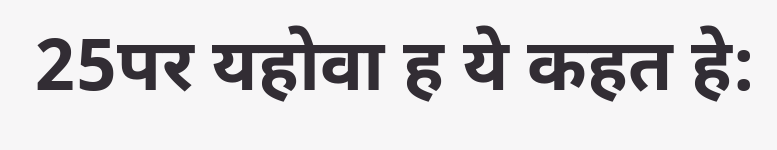25पर यहोवा ह ये कहत हे: